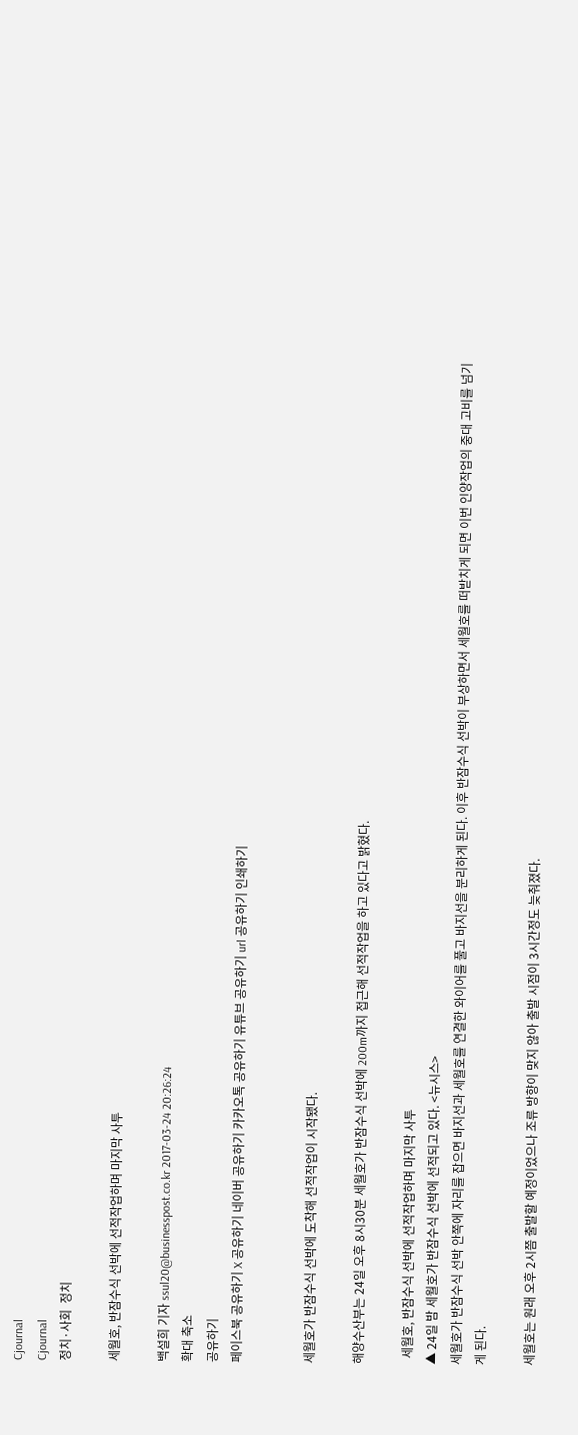Cjournal
Cjournal
정치·사회  정치

세월호, 반잠수식 선박에 선적작업하며 마지막 사투

백설희 기자 ssul20@businesspost.co.kr 2017-03-24 20:26:24
확대 축소
공유하기
페이스북 공유하기 X 공유하기 네이버 공유하기 카카오톡 공유하기 유튜브 공유하기 url 공유하기 인쇄하기


세월호가 반잠수식 선박에 도착해 선적작업이 시작됐다.

해양수산부는 24일 오후 8시30분 세월호가 반잠수식 선박에 200m까지 접근해 선적작업을 하고 있다고 밝혔다.

  세월호, 반잠수식 선박에 선적작업하며 마지막 사투
▲ 24일 밤 세월호가 반잠수식 선박에 선적되고 있다. <뉴시스>
세월호가 반잠수식 선박 안쪽에 자리를 잡으면 바지선과 세월호를 연결한 와이어를 풀고 바지선을 분리하게 된다. 이후 반잠수식 선박이 부상하면서 세월호를 떠받치게 되면 이번 인양작업의 중대 고비를 넘기게 된다.

세월호는 원래 오후 2시쯤 출발할 예정이었으나 조류 방향이 맞지 않아 출발 시점이 3시간정도 늦춰졌다.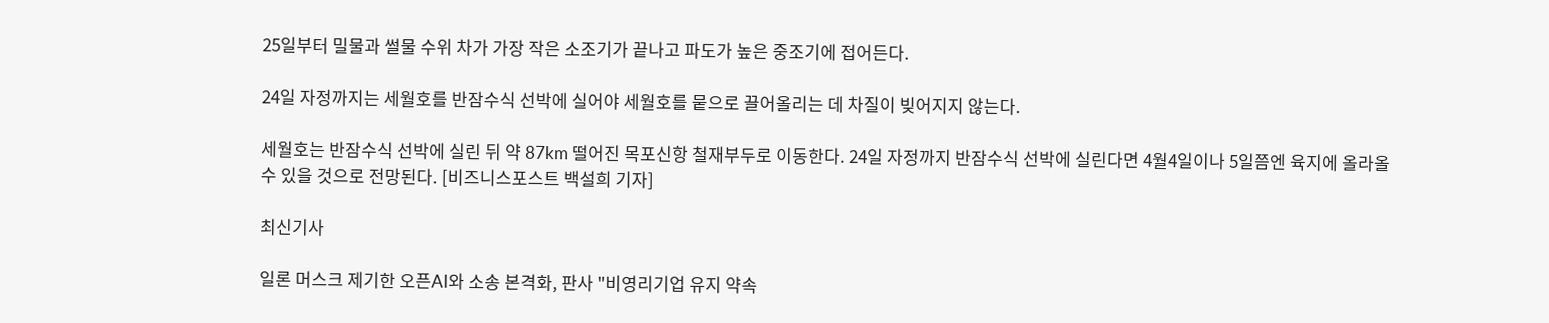25일부터 밀물과 썰물 수위 차가 가장 작은 소조기가 끝나고 파도가 높은 중조기에 접어든다.

24일 자정까지는 세월호를 반잠수식 선박에 실어야 세월호를 뭍으로 끌어올리는 데 차질이 빚어지지 않는다.

세월호는 반잠수식 선박에 실린 뒤 약 87km 떨어진 목포신항 철재부두로 이동한다. 24일 자정까지 반잠수식 선박에 실린다면 4월4일이나 5일쯤엔 육지에 올라올 수 있을 것으로 전망된다. [비즈니스포스트 백설희 기자]

최신기사

일론 머스크 제기한 오픈AI와 소송 본격화, 판사 "비영리기업 유지 약속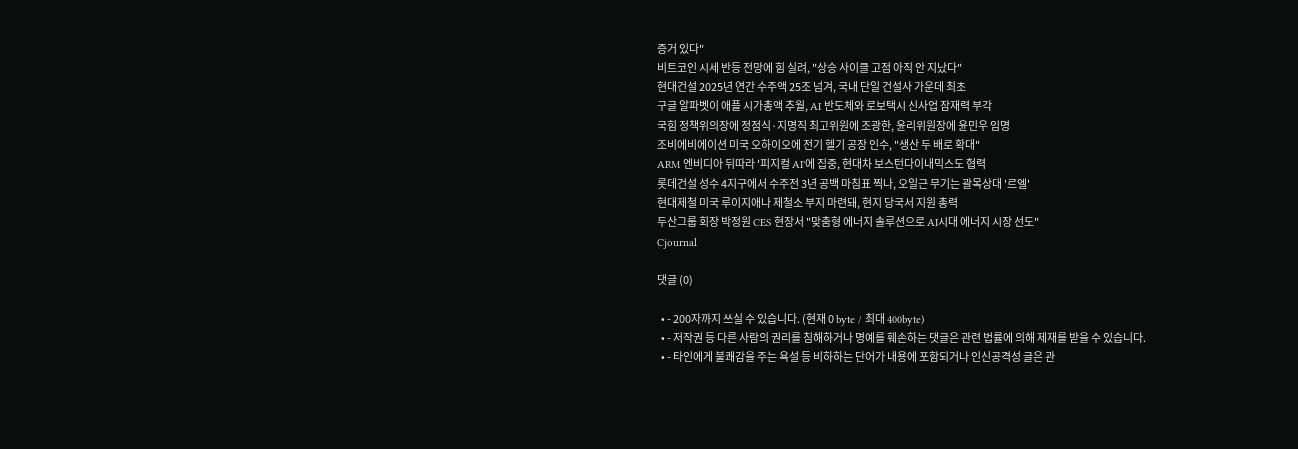증거 있다"
비트코인 시세 반등 전망에 힘 실려, "상승 사이클 고점 아직 안 지났다"
현대건설 2025년 연간 수주액 25조 넘겨, 국내 단일 건설사 가운데 최초
구글 알파벳이 애플 시가총액 추월, AI 반도체와 로보택시 신사업 잠재력 부각
국힘 정책위의장에 정점식·지명직 최고위원에 조광한, 윤리위원장에 윤민우 임명
조비에비에이션 미국 오하이오에 전기 헬기 공장 인수, "생산 두 배로 확대"
ARM 엔비디아 뒤따라 '피지컬 AI'에 집중, 현대차 보스턴다이내믹스도 협력
롯데건설 성수 4지구에서 수주전 3년 공백 마침표 찍나, 오일근 무기는 괄목상대 '르엘'
현대제철 미국 루이지애나 제철소 부지 마련돼, 현지 당국서 지원 총력
두산그룹 회장 박정원 CES 현장서 "맞춤형 에너지 솔루션으로 AI시대 에너지 시장 선도"
Cjournal

댓글 (0)

  • - 200자까지 쓰실 수 있습니다. (현재 0 byte / 최대 400byte)
  • - 저작권 등 다른 사람의 권리를 침해하거나 명예를 훼손하는 댓글은 관련 법률에 의해 제재를 받을 수 있습니다.
  • - 타인에게 불쾌감을 주는 욕설 등 비하하는 단어가 내용에 포함되거나 인신공격성 글은 관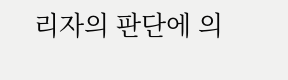리자의 판단에 의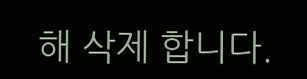해 삭제 합니다.